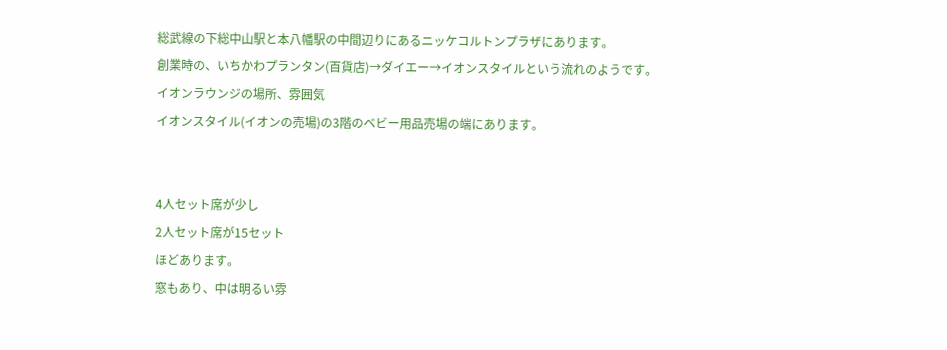総武線の下総中山駅と本八幡駅の中間辺りにあるニッケコルトンプラザにあります。
創業時の、いちかわプランタン(百貨店)→ダイエー→イオンスタイルという流れのようです。
イオンラウンジの場所、雰囲気
イオンスタイル(イオンの売場)の3階のベビー用品売場の端にあります。


4人セット席が少し
2人セット席が15セット
ほどあります。
窓もあり、中は明るい雰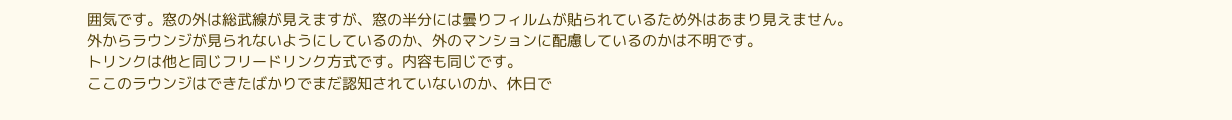囲気です。窓の外は総武線が見えますが、窓の半分には曇りフィルムが貼られているため外はあまり見えません。
外からラウンジが見られないようにしているのか、外のマンションに配慮しているのかは不明です。
トリンクは他と同じフリードリンク方式です。内容も同じです。
ここのラウンジはできたばかりでまだ認知されていないのか、休日で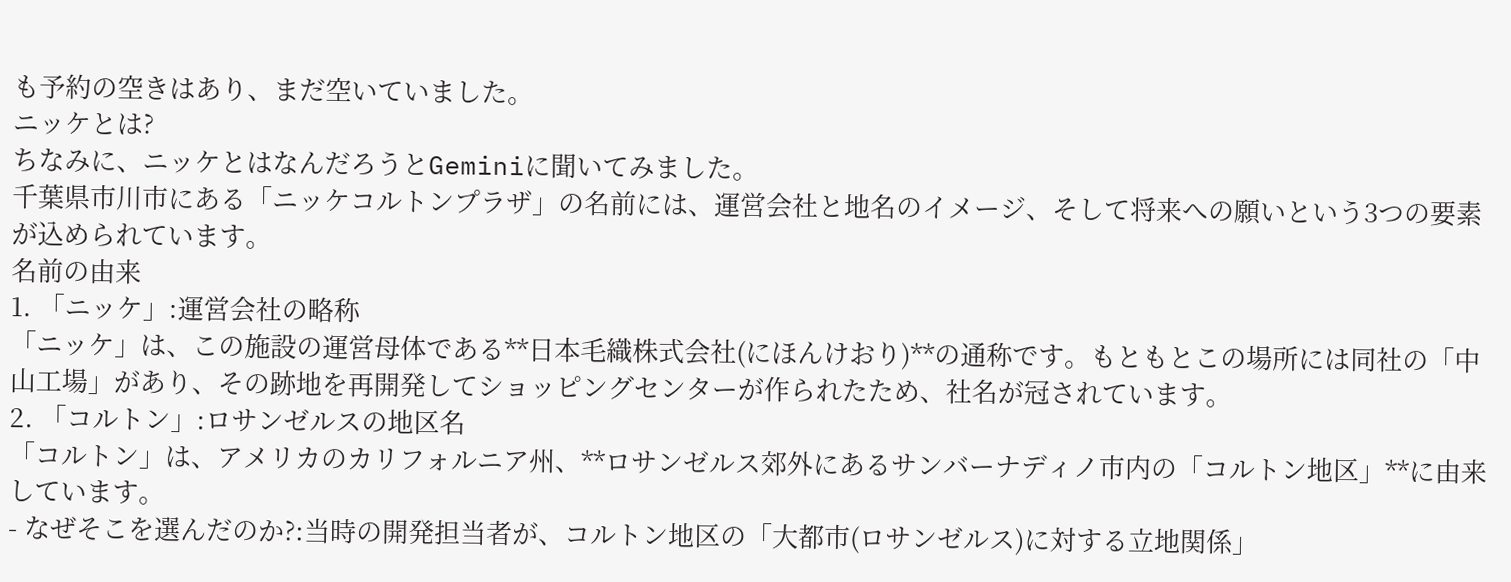も予約の空きはあり、まだ空いていました。
ニッケとは?
ちなみに、ニッケとはなんだろうとGeminiに聞いてみました。
千葉県市川市にある「ニッケコルトンプラザ」の名前には、運営会社と地名のイメージ、そして将来への願いという3つの要素が込められています。
名前の由来
1. 「ニッケ」:運営会社の略称
「ニッケ」は、この施設の運営母体である**日本毛織株式会社(にほんけおり)**の通称です。もともとこの場所には同社の「中山工場」があり、その跡地を再開発してショッピングセンターが作られたため、社名が冠されています。
2. 「コルトン」:ロサンゼルスの地区名
「コルトン」は、アメリカのカリフォルニア州、**ロサンゼルス郊外にあるサンバーナディノ市内の「コルトン地区」**に由来しています。
- なぜそこを選んだのか?:当時の開発担当者が、コルトン地区の「大都市(ロサンゼルス)に対する立地関係」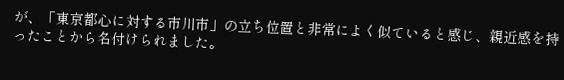が、「東京都心に対する市川市」の立ち位置と非常によく似ていると感じ、親近感を持ったことから名付けられました。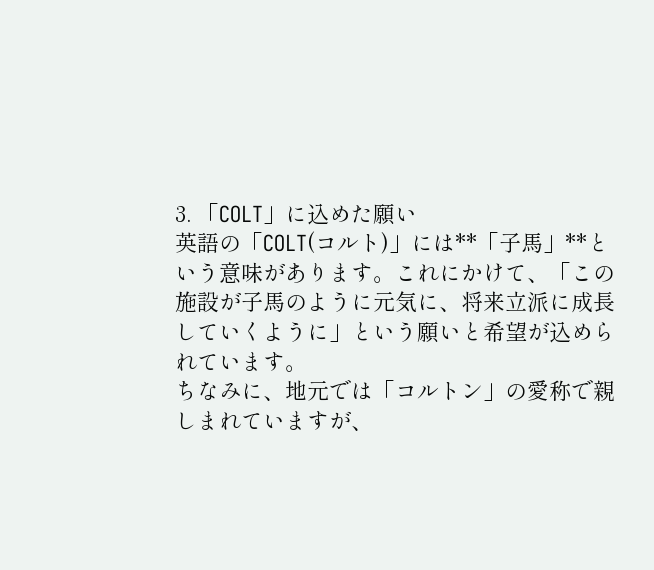3. 「COLT」に込めた願い
英語の「COLT(コルト)」には**「子馬」**という意味があります。これにかけて、「この施設が子馬のように元気に、将来立派に成長していくように」という願いと希望が込められています。
ちなみに、地元では「コルトン」の愛称で親しまれていますが、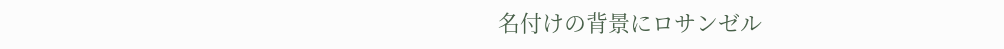名付けの背景にロサンゼル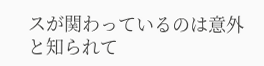スが関わっているのは意外と知られて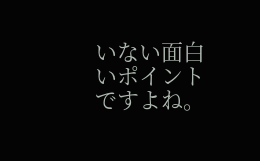いない面白いポイントですよね。